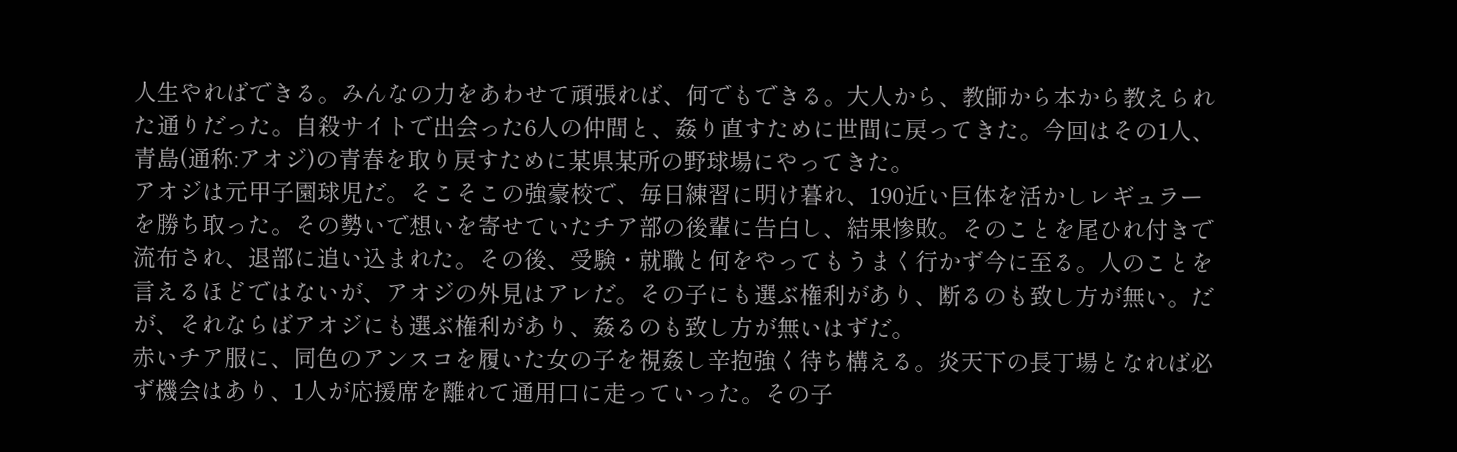人生やればできる。みんなの力をあわせて頑張れば、何でもできる。大人から、教師から本から教えられた通りだった。自殺サイトで出会った6人の仲間と、姦り直すために世間に戻ってきた。今回はその1人、青島(通称:アオジ)の青春を取り戻すために某県某所の野球場にやってきた。
アオジは元甲子園球児だ。そこそこの強豪校で、毎日練習に明け暮れ、190近い巨体を活かしレギュラーを勝ち取った。その勢いで想いを寄せていたチア部の後輩に告白し、結果惨敗。そのことを尾ひれ付きで流布され、退部に追い込まれた。その後、受験・就職と何をやってもうまく行かず今に至る。人のことを言えるほどではないが、アオジの外見はアレだ。その子にも選ぶ権利があり、断るのも致し方が無い。だが、それならばアオジにも選ぶ権利があり、姦るのも致し方が無いはずだ。
赤いチア服に、同色のアンスコを履いた女の子を視姦し辛抱強く待ち構える。炎天下の長丁場となれば必ず機会はあり、1人が応援席を離れて通用口に走っていった。その子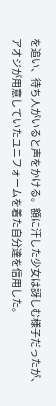を追い、待ち人がいると声をかける。額に汗した少女は訝しむ様子だったが、アオジが用意していたユニフォームを着た自分達を信用した。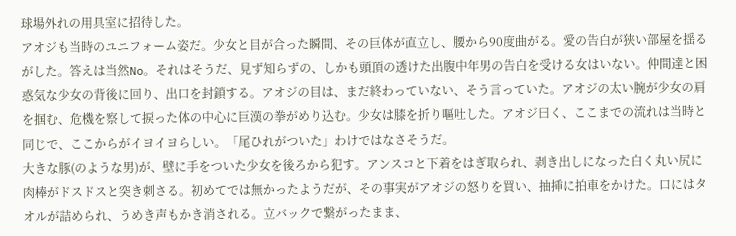球場外れの用具室に招待した。
アオジも当時のユニフォーム姿だ。少女と目が合った瞬間、その巨体が直立し、腰から90度曲がる。愛の告白が狭い部屋を揺るがした。答えは当然No。それはそうだ、見ず知らずの、しかも頭頂の透けた出腹中年男の告白を受ける女はいない。仲間達と困惑気な少女の背後に回り、出口を封鎖する。アオジの目は、まだ終わっていない、そう言っていた。アオジの太い腕が少女の肩を掴む、危機を察して捩った体の中心に巨漢の拳がめり込む。少女は膝を折り嘔吐した。アオジ曰く、ここまでの流れは当時と同じで、ここからがイヨイヨらしい。「尾ひれがついた」わけではなさそうだ。
大きな豚(のような男)が、壁に手をついた少女を後ろから犯す。アンスコと下着をはぎ取られ、剥き出しになった白く丸い尻に肉棒がドスドスと突き刺さる。初めてでは無かったようだが、その事実がアオジの怒りを買い、抽挿に拍車をかけた。口にはタオルが詰められ、うめき声もかき消される。立バックで繋がったまま、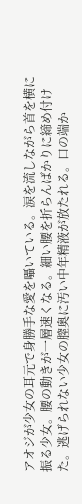アオジが少女の耳元で身勝手な愛を囁いている。涙を流しながら首を横に振る少女。腰の動きが一層速くなる。細い腰を折らんばかりに締め付けた。逃げられない少女の膣奥に汚い中年精液が放たれる。口の端か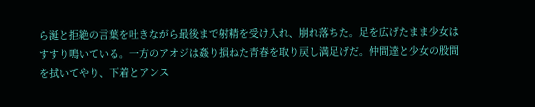ら涎と拒絶の言葉を吐きながら最後まで射精を受け入れ、崩れ落ちた。足を広げたまま少女はすすり鳴いている。一方のアオジは姦り損ねた青春を取り戻し満足げだ。仲間達と少女の股間を拭いてやり、下着とアンス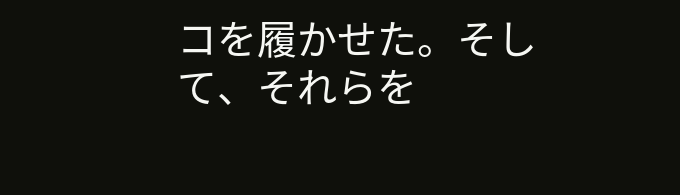コを履かせた。そして、それらを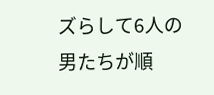ズらして6人の男たちが順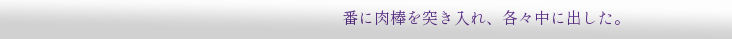番に肉棒を突き入れ、各々中に出した。